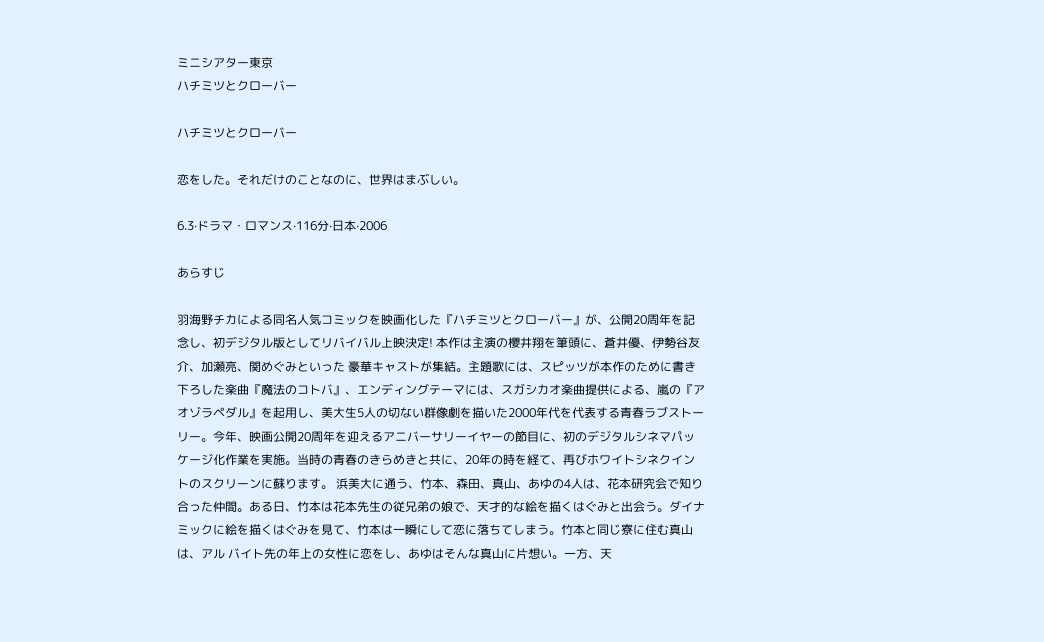ミニシアター東京
ハチミツとクローバー

ハチミツとクローバー

恋をした。それだけのことなのに、世界はまぶしい。

6.3·ドラマ・ロマンス·116分·日本·2006

あらすじ

羽海野チカによる同名人気コミックを映画化した『ハチミツとクローバー』が、公開20周年を記念し、初デジタル版としてリバイバル上映決定! 本作は主演の櫻井翔を筆頭に、蒼井優、伊勢谷友介、加瀬亮、関めぐみといった 豪華キャストが集結。主題歌には、スピッツが本作のために書き下ろした楽曲『魔法のコトバ』、エンディングテーマには、スガシカオ楽曲提供による、嵐の『アオゾラペダル』を起用し、美大生5人の切ない群像劇を描いた2000年代を代表する青春ラブストーリー。今年、映画公開20周年を迎えるアニバーサリーイヤーの節目に、初のデジタルシネマパッケージ化作業を実施。当時の青春のきらめきと共に、20年の時を経て、再びホワイトシネクイントのスクリーンに蘇ります。 浜美大に通う、竹本、森田、真山、あゆの4人は、花本研究会で知り合った仲間。ある日、竹本は花本先生の従兄弟の娘で、天才的な絵を描くはぐみと出会う。ダイナミックに絵を描くはぐみを見て、竹本は一瞬にして恋に落ちてしまう。竹本と同じ寮に住む真山は、アル バイト先の年上の女性に恋をし、あゆはそんな真山に片想い。一方、天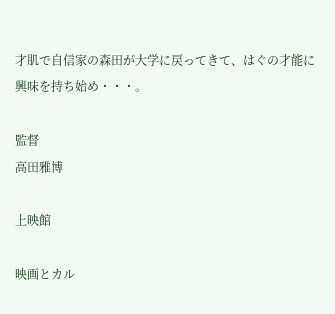才肌で自信家の森田が大学に戻ってきて、はぐの才能に興味を持ち始め・・・。

監督
高田雅博

上映館

映画とカル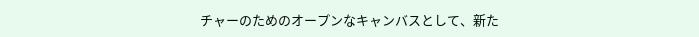チャーのためのオープンなキャンバスとして、新た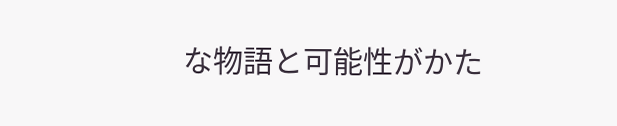な物語と可能性がかた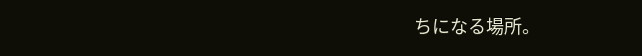ちになる場所。